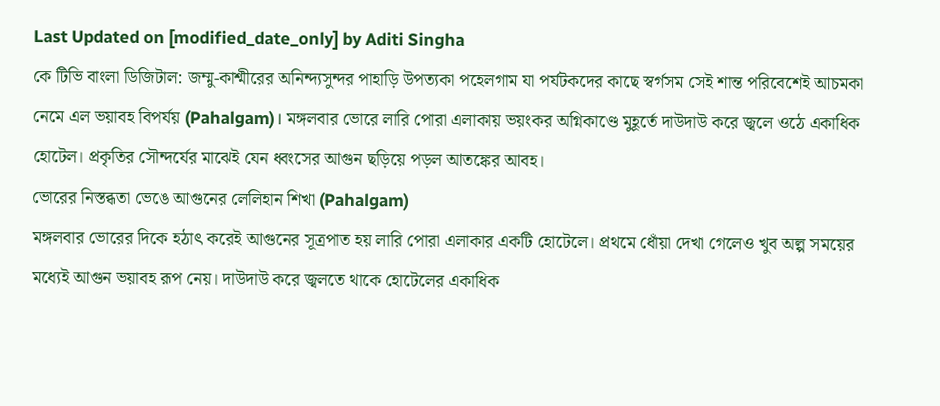Last Updated on [modified_date_only] by Aditi Singha
কে টিভি বাংলা ডিজিটাল: জম্মু-কাশ্মীরের অনিন্দ্যসুন্দর পাহাড়ি উপত্যকা পহেলগাম যা পর্যটকদের কাছে স্বর্গসম সেই শান্ত পরিবেশেই আচমকা নেমে এল ভয়াবহ বিপর্যয় (Pahalgam)। মঙ্গলবার ভোরে লারি পোরা এলাকায় ভয়ংকর অগ্নিকাণ্ডে মুহূর্তে দাউদাউ করে জ্বলে ওঠে একাধিক হোটেল। প্রকৃতির সৌন্দর্যের মাঝেই যেন ধ্বংসের আগুন ছড়িয়ে পড়ল আতঙ্কের আবহ।
ভোরের নিস্তব্ধতা ভেঙে আগুনের লেলিহান শিখা (Pahalgam)
মঙ্গলবার ভোরের দিকে হঠাৎ করেই আগুনের সূত্রপাত হয় লারি পোরা এলাকার একটি হোটেলে। প্রথমে ধোঁয়া দেখা গেলেও খুব অল্প সময়ের মধ্যেই আগুন ভয়াবহ রূপ নেয়। দাউদাউ করে জ্বলতে থাকে হোটেলের একাধিক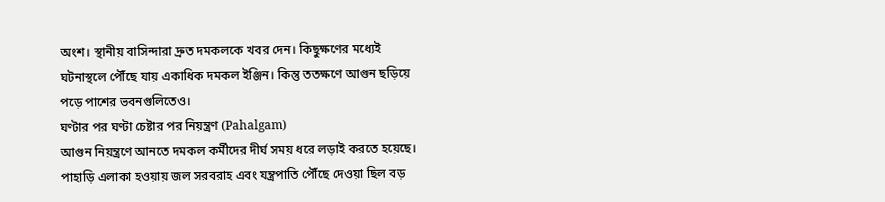অংশ। স্থানীয় বাসিন্দারা দ্রুত দমকলকে খবর দেন। কিছুক্ষণের মধ্যেই ঘটনাস্থলে পৌঁছে যায় একাধিক দমকল ইঞ্জিন। কিন্তু ততক্ষণে আগুন ছড়িয়ে পড়ে পাশের ভবনগুলিতেও।
ঘণ্টার পর ঘণ্টা চেষ্টার পর নিয়ন্ত্রণ (Pahalgam)
আগুন নিয়ন্ত্রণে আনতে দমকল কর্মীদের দীর্ঘ সময় ধরে লড়াই করতে হয়েছে। পাহাড়ি এলাকা হওয়ায় জল সরবরাহ এবং যন্ত্রপাতি পৌঁছে দেওয়া ছিল বড়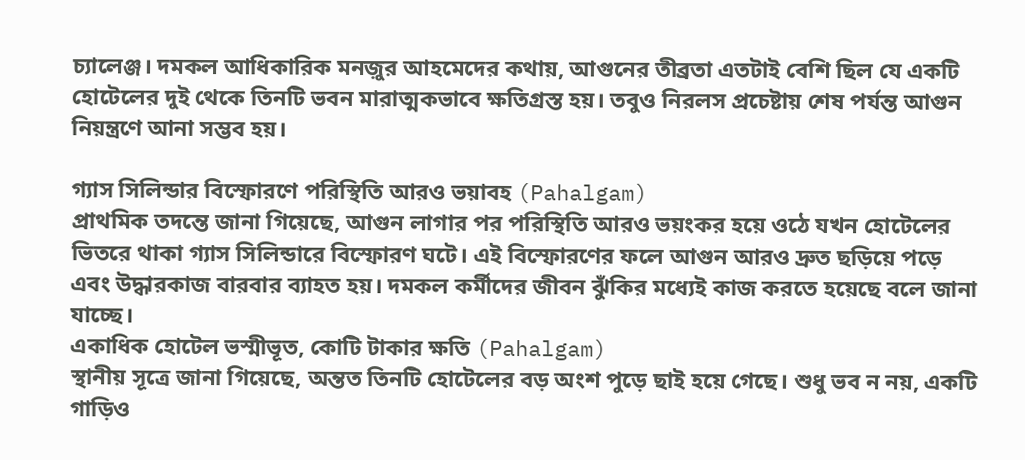চ্যালেঞ্জ। দমকল আধিকারিক মনজ়ুর আহমেদের কথায়, আগুনের তীব্রতা এতটাই বেশি ছিল যে একটি হোটেলের দুই থেকে তিনটি ভবন মারাত্মকভাবে ক্ষতিগ্রস্ত হয়। তবুও নিরলস প্রচেষ্টায় শেষ পর্যন্ত আগুন নিয়ন্ত্রণে আনা সম্ভব হয়।

গ্যাস সিলিন্ডার বিস্ফোরণে পরিস্থিতি আরও ভয়াবহ (Pahalgam)
প্রাথমিক তদন্তে জানা গিয়েছে, আগুন লাগার পর পরিস্থিতি আরও ভয়ংকর হয়ে ওঠে যখন হোটেলের ভিতরে থাকা গ্যাস সিলিন্ডারে বিস্ফোরণ ঘটে। এই বিস্ফোরণের ফলে আগুন আরও দ্রুত ছড়িয়ে পড়ে এবং উদ্ধারকাজ বারবার ব্যাহত হয়। দমকল কর্মীদের জীবন ঝুঁকির মধ্যেই কাজ করতে হয়েছে বলে জানা যাচ্ছে।
একাধিক হোটেল ভস্মীভূত, কোটি টাকার ক্ষতি (Pahalgam)
স্থানীয় সূত্রে জানা গিয়েছে, অন্তত তিনটি হোটেলের বড় অংশ পুড়ে ছাই হয়ে গেছে। শুধু ভব ন নয়, একটি গাড়িও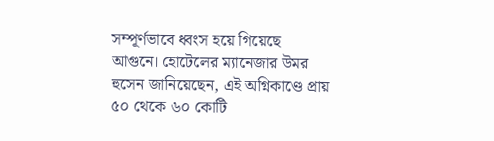সম্পূর্ণভাবে ধ্বংস হয়ে গিয়েছে আগুনে। হোটেলের ম্যানেজার উমর হুসেন জানিয়েছেন, এই অগ্নিকাণ্ডে প্রায় ৫০ থেকে ৬০ কোটি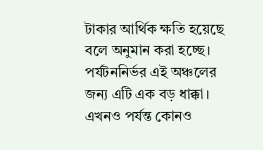টাকার আর্থিক ক্ষতি হয়েছে বলে অনুমান করা হচ্ছে। পর্যটননির্ভর এই অঞ্চলের জন্য এটি এক বড় ধাক্কা।
এখনও পর্যন্ত কোনও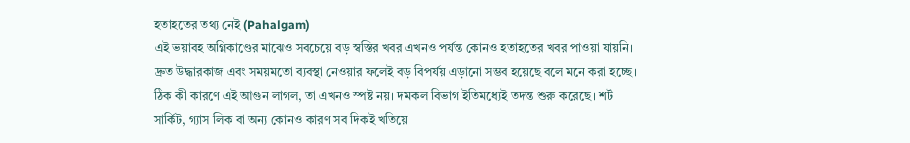হতাহতের তথ্য নেই (Pahalgam)
এই ভয়াবহ অগ্নিকাণ্ডের মাঝেও সবচেয়ে বড় স্বস্তির খবর এখনও পর্যন্ত কোনও হতাহতের খবর পাওয়া যায়নি। দ্রুত উদ্ধারকাজ এবং সময়মতো ব্যবস্থা নেওয়ার ফলেই বড় বিপর্যয় এড়ানো সম্ভব হয়েছে বলে মনে করা হচ্ছে। ঠিক কী কারণে এই আগুন লাগল, তা এখনও স্পষ্ট নয়। দমকল বিভাগ ইতিমধ্যেই তদন্ত শুরু করেছে। শর্ট সার্কিট, গ্যাস লিক বা অন্য কোনও কারণ সব দিকই খতিয়ে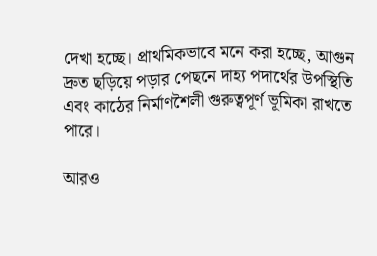দেখা হচ্ছে। প্রাথমিকভাবে মনে করা হচ্ছে, আগুন দ্রুত ছড়িয়ে পড়ার পেছনে দাহ্য পদার্থের উপস্থিতি এবং কাঠের নির্মাণশৈলী গুরুত্বপূর্ণ ভূমিকা রাখতে পারে।

আরও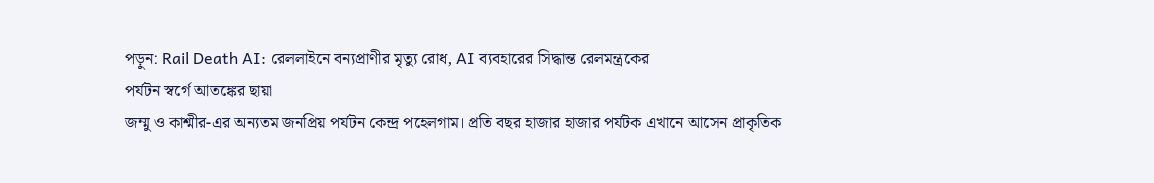পড়ুন: Rail Death AI: রেললাইনে বন্যপ্রাণীর মৃত্যু রোধ, AI ব্যবহারের সিদ্ধান্ত রেলমন্ত্রকের
পর্যটন স্বর্গে আতঙ্কের ছায়া
জম্মু ও কাশ্মীর-এর অন্যতম জনপ্রিয় পর্যটন কেন্দ্র পহেলগাম। প্রতি বছর হাজার হাজার পর্যটক এখানে আসেন প্রাকৃতিক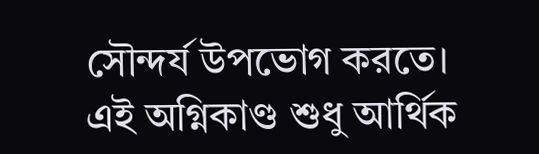সৌন্দর্য উপভোগ করতে। এই অগ্নিকাণ্ড শুধু আর্থিক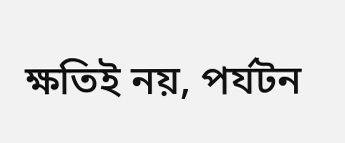ক্ষতিই নয়, পর্যটন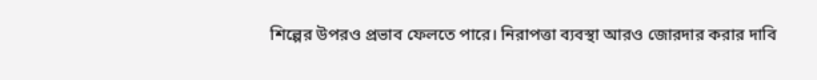শিল্পের উপরও প্রভাব ফেলতে পারে। নিরাপত্তা ব্যবস্থা আরও জোরদার করার দাবি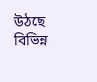উঠছে বিভিন্ন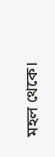মহল থেকে।